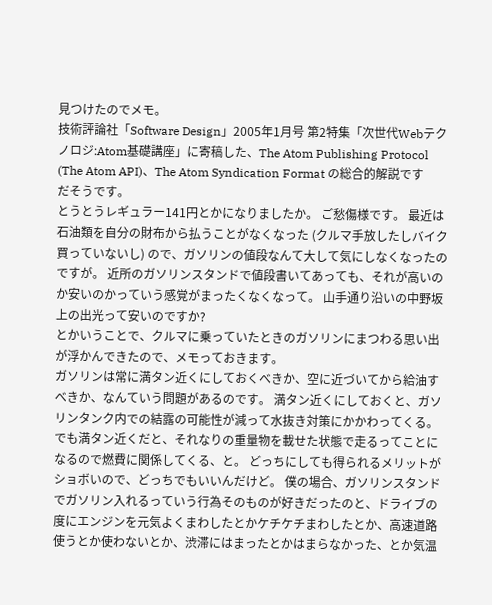見つけたのでメモ。
技術評論社「Software Design」2005年1月号 第2特集「次世代Webテクノロジ:Atom基礎講座」に寄稿した、The Atom Publishing Protocol (The Atom API)、The Atom Syndication Format の総合的解説です
だそうです。
とうとうレギュラー141円とかになりましたか。 ご愁傷様です。 最近は石油類を自分の財布から払うことがなくなった (クルマ手放したしバイク買っていないし) ので、ガソリンの値段なんて大して気にしなくなったのですが。 近所のガソリンスタンドで値段書いてあっても、それが高いのか安いのかっていう感覚がまったくなくなって。 山手通り沿いの中野坂上の出光って安いのですか?
とかいうことで、クルマに乗っていたときのガソリンにまつわる思い出が浮かんできたので、メモっておきます。
ガソリンは常に満タン近くにしておくべきか、空に近づいてから給油すべきか、なんていう問題があるのです。 満タン近くにしておくと、ガソリンタンク内での結露の可能性が減って水抜き対策にかかわってくる。 でも満タン近くだと、それなりの重量物を載せた状態で走るってことになるので燃費に関係してくる、と。 どっちにしても得られるメリットがショボいので、どっちでもいいんだけど。 僕の場合、ガソリンスタンドでガソリン入れるっていう行為そのものが好きだったのと、ドライブの度にエンジンを元気よくまわしたとかケチケチまわしたとか、高速道路使うとか使わないとか、渋滞にはまったとかはまらなかった、とか気温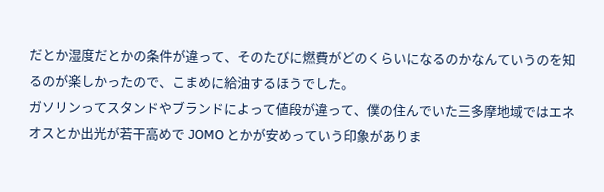だとか湿度だとかの条件が違って、そのたびに燃費がどのくらいになるのかなんていうのを知るのが楽しかったので、こまめに給油するほうでした。
ガソリンってスタンドやブランドによって値段が違って、僕の住んでいた三多摩地域ではエネオスとか出光が若干高めで JOMO とかが安めっていう印象がありま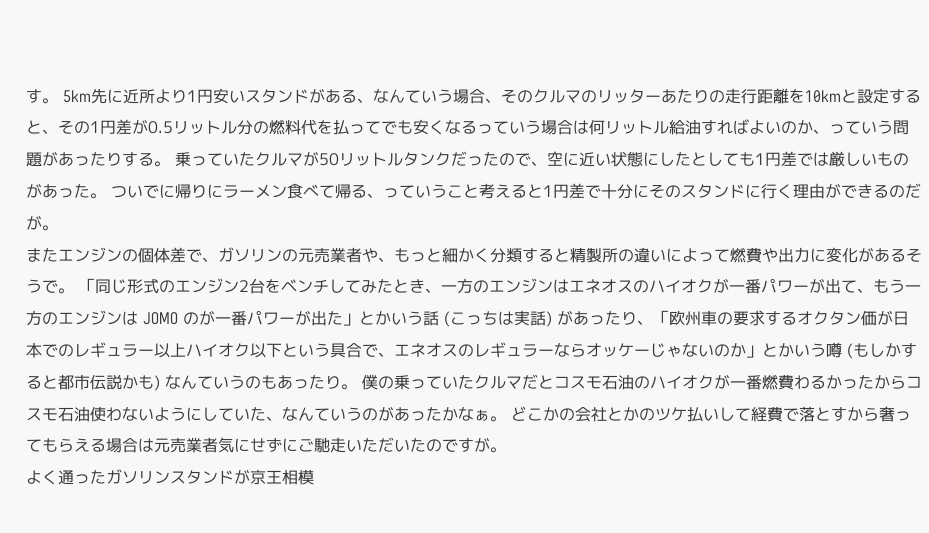す。 5km先に近所より1円安いスタンドがある、なんていう場合、そのクルマのリッターあたりの走行距離を10kmと設定すると、その1円差が0.5リットル分の燃料代を払ってでも安くなるっていう場合は何リットル給油すればよいのか、っていう問題があったりする。 乗っていたクルマが50リットルタンクだったので、空に近い状態にしたとしても1円差では厳しいものがあった。 ついでに帰りにラーメン食べて帰る、っていうこと考えると1円差で十分にそのスタンドに行く理由ができるのだが。
またエンジンの個体差で、ガソリンの元売業者や、もっと細かく分類すると精製所の違いによって燃費や出力に変化があるそうで。 「同じ形式のエンジン2台をベンチしてみたとき、一方のエンジンはエネオスのハイオクが一番パワーが出て、もう一方のエンジンは JOMO のが一番パワーが出た」とかいう話 (こっちは実話) があったり、「欧州車の要求するオクタン価が日本でのレギュラー以上ハイオク以下という具合で、エネオスのレギュラーならオッケーじゃないのか」とかいう噂 (もしかすると都市伝説かも) なんていうのもあったり。 僕の乗っていたクルマだとコスモ石油のハイオクが一番燃費わるかったからコスモ石油使わないようにしていた、なんていうのがあったかなぁ。 どこかの会社とかのツケ払いして経費で落とすから奢ってもらえる場合は元売業者気にせずにご馳走いただいたのですが。
よく通ったガソリンスタンドが京王相模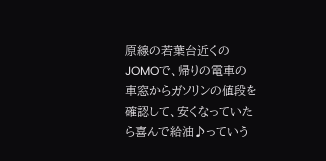原線の若葉台近くのJOMOで、帰りの電車の車窓からガソリンの値段を確認して、安くなっていたら喜んで給油♪っていう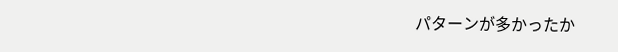パターンが多かったか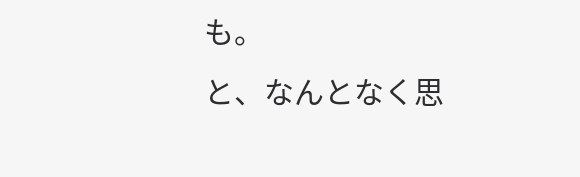も。
と、なんとなく思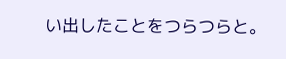い出したことをつらつらと。